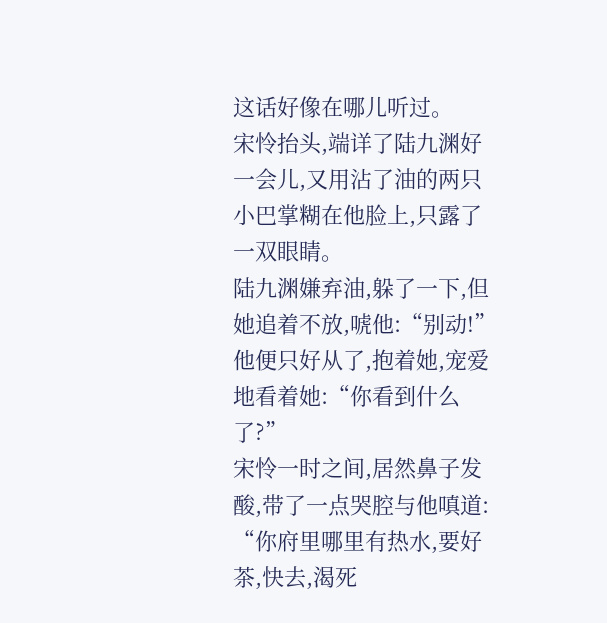这话好像在哪儿听过。
宋怜抬头,端详了陆九渊好一会儿,又用沾了油的两只小巴掌糊在他脸上,只露了一双眼睛。
陆九渊嫌弃油,躲了一下,但她追着不放,唬他:“别动!”
他便只好从了,抱着她,宠爱地看着她:“你看到什么了?”
宋怜一时之间,居然鼻子发酸,带了一点哭腔与他嗔道:
“你府里哪里有热水,要好茶,快去,渴死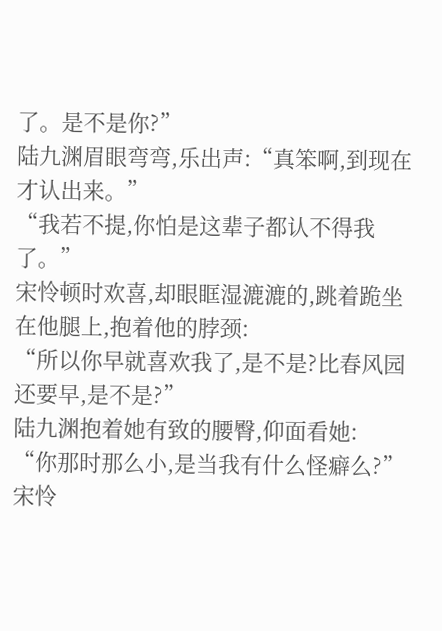了。是不是你?”
陆九渊眉眼弯弯,乐出声:“真笨啊,到现在才认出来。”
“我若不提,你怕是这辈子都认不得我了。”
宋怜顿时欢喜,却眼眶湿漉漉的,跳着跪坐在他腿上,抱着他的脖颈:
“所以你早就喜欢我了,是不是?比春风园还要早,是不是?”
陆九渊抱着她有致的腰臀,仰面看她:
“你那时那么小,是当我有什么怪癖么?”
宋怜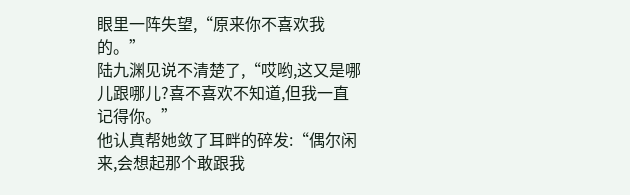眼里一阵失望,“原来你不喜欢我的。”
陆九渊见说不清楚了,“哎哟,这又是哪儿跟哪儿?喜不喜欢不知道,但我一直记得你。”
他认真帮她敛了耳畔的碎发:“偶尔闲来,会想起那个敢跟我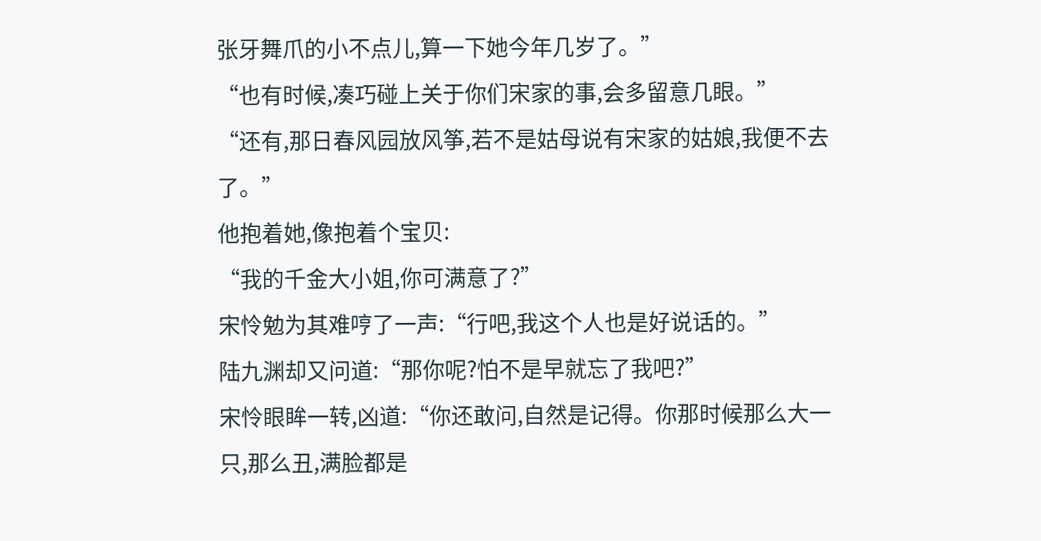张牙舞爪的小不点儿,算一下她今年几岁了。”
“也有时候,凑巧碰上关于你们宋家的事,会多留意几眼。”
“还有,那日春风园放风筝,若不是姑母说有宋家的姑娘,我便不去了。”
他抱着她,像抱着个宝贝:
“我的千金大小姐,你可满意了?”
宋怜勉为其难哼了一声:“行吧,我这个人也是好说话的。”
陆九渊却又问道:“那你呢?怕不是早就忘了我吧?”
宋怜眼眸一转,凶道:“你还敢问,自然是记得。你那时候那么大一只,那么丑,满脸都是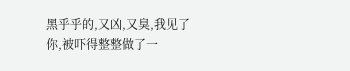黑乎乎的,又凶,又臭,我见了你,被吓得整整做了一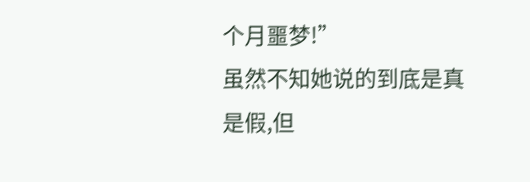个月噩梦!”
虽然不知她说的到底是真是假,但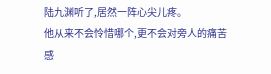陆九渊听了,居然一阵心尖儿疼。
他从来不会怜惜哪个,更不会对旁人的痛苦感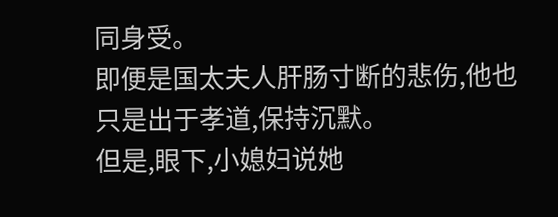同身受。
即便是国太夫人肝肠寸断的悲伤,他也只是出于孝道,保持沉默。
但是,眼下,小媳妇说她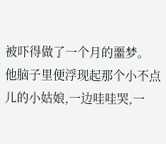被吓得做了一个月的噩梦。
他脑子里便浮现起那个小不点儿的小姑娘,一边哇哇哭,一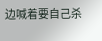边喊着要自己杀